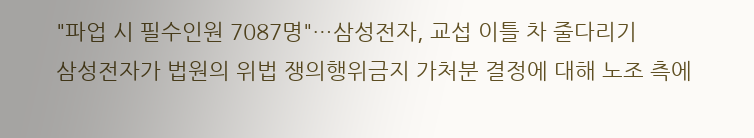"파업 시 필수인원 7087명"…삼성전자, 교섭 이틀 차 줄다리기
삼성전자가 법원의 위법 쟁의행위금지 가처분 결정에 대해 노조 측에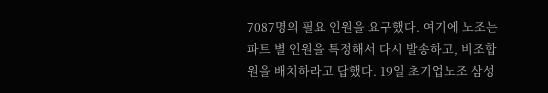7087명의 필요 인원을 요구했다. 여기에 노조는 파트 별 인원을 특정해서 다시 발송하고, 비조합원을 배치하라고 답했다. 19일 초기업노조 삼성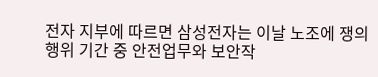전자 지부에 따르면 삼성전자는 이날 노조에 쟁의행위 기간 중 안전업무와 보안작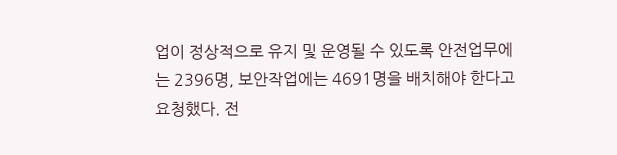업이 정상적으로 유지 및 운영될 수 있도록 안전업무에는 2396명, 보안작업에는 4691명을 배치해야 한다고 요청했다. 전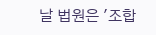날 법원은 '조합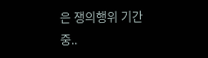은 쟁의행위 기간 중..